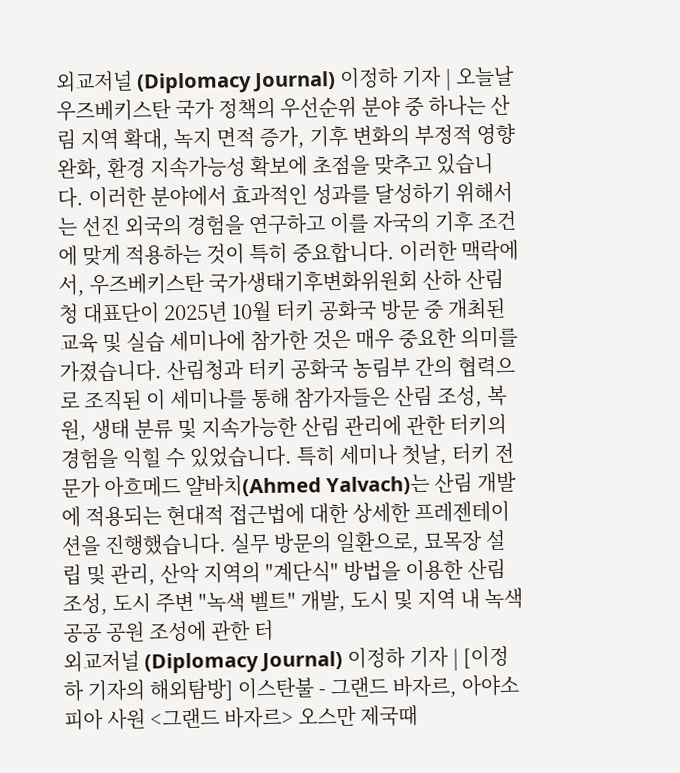외교저널 (Diplomacy Journal) 이정하 기자 | 오늘날 우즈베키스탄 국가 정책의 우선순위 분야 중 하나는 산림 지역 확대, 녹지 면적 증가, 기후 변화의 부정적 영향 완화, 환경 지속가능성 확보에 초점을 맞추고 있습니다. 이러한 분야에서 효과적인 성과를 달성하기 위해서는 선진 외국의 경험을 연구하고 이를 자국의 기후 조건에 맞게 적용하는 것이 특히 중요합니다. 이러한 맥락에서, 우즈베키스탄 국가생태기후변화위원회 산하 산림청 대표단이 2025년 10월 터키 공화국 방문 중 개최된 교육 및 실습 세미나에 참가한 것은 매우 중요한 의미를 가졌습니다. 산림청과 터키 공화국 농림부 간의 협력으로 조직된 이 세미나를 통해 참가자들은 산림 조성, 복원, 생태 분류 및 지속가능한 산림 관리에 관한 터키의 경험을 익힐 수 있었습니다. 특히 세미나 첫날, 터키 전문가 아흐메드 얄바치(Ahmed Yalvach)는 산림 개발에 적용되는 현대적 접근법에 대한 상세한 프레젠테이션을 진행했습니다. 실무 방문의 일환으로, 묘목장 설립 및 관리, 산악 지역의 "계단식" 방법을 이용한 산림 조성, 도시 주변 "녹색 벨트" 개발, 도시 및 지역 내 녹색 공공 공원 조성에 관한 터
외교저널 (Diplomacy Journal) 이정하 기자 | [이정하 기자의 해외탐방] 이스탄불 - 그랜드 바자르, 아야소피아 사원 <그랜드 바자르> 오스만 제국때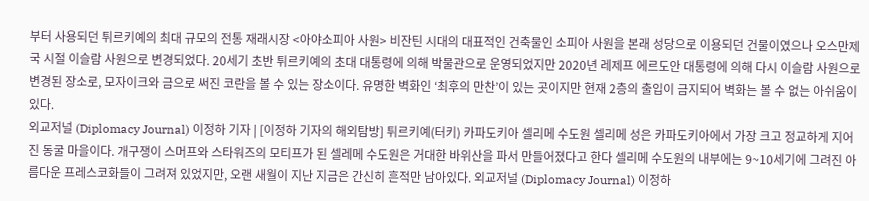부터 사용되던 튀르키예의 최대 규모의 전통 재래시장 <아야소피아 사원> 비잔틴 시대의 대표적인 건축물인 소피아 사원을 본래 성당으로 이용되던 건물이였으나 오스만제국 시절 이슬람 사원으로 변경되었다. 20세기 초반 튀르키예의 초대 대통령에 의해 박물관으로 운영되었지만 2020년 레제프 에르도안 대통령에 의해 다시 이슬람 사원으로 변경된 장소로, 모자이크와 금으로 써진 코란을 볼 수 있는 장소이다. 유명한 벽화인 ‘최후의 만찬’이 있는 곳이지만 현재 2층의 출입이 금지되어 벽화는 볼 수 없는 아쉬움이 있다.
외교저널 (Diplomacy Journal) 이정하 기자 | [이정하 기자의 해외탐방] 튀르키예(터키) 카파도키아 셀리메 수도원 셀리메 성은 카파도키아에서 가장 크고 정교하게 지어진 동굴 마을이다. 개구쟁이 스머프와 스타워즈의 모티프가 된 셀레메 수도원은 거대한 바위산을 파서 만들어졌다고 한다 셀리메 수도원의 내부에는 9~10세기에 그려진 아름다운 프레스코화들이 그려져 있었지만, 오랜 새월이 지난 지금은 간신히 흔적만 남아있다. 외교저널 (Diplomacy Journal) 이정하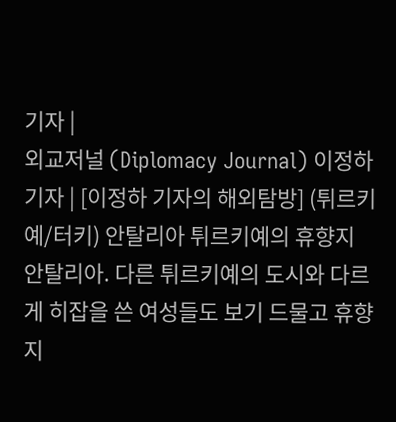기자 |
외교저널 (Diplomacy Journal) 이정하 기자 | [이정하 기자의 해외탐방] (튀르키예/터키) 안탈리아 튀르키예의 휴향지 안탈리아. 다른 튀르키예의 도시와 다르게 히잡을 쓴 여성들도 보기 드물고 휴향지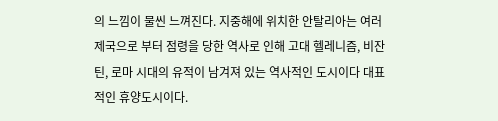의 느낌이 물씬 느껴진다. 지중해에 위치한 안탈리아는 여러 제국으로 부터 점령을 당한 역사로 인해 고대 헬레니즘, 비잔틴, 로마 시대의 유적이 남겨져 있는 역사적인 도시이다 대표적인 휴양도시이다.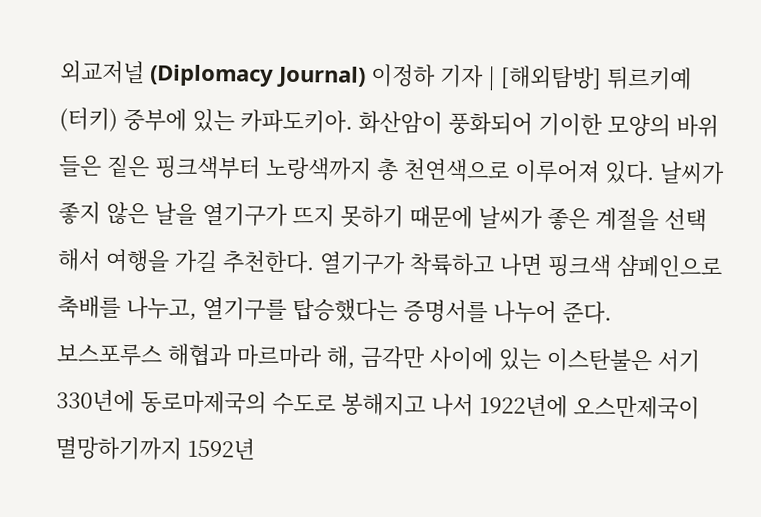외교저널 (Diplomacy Journal) 이정하 기자 | [해외탐방] 튀르키예 (터키) 중부에 있는 카파도키아. 화산암이 풍화되어 기이한 모양의 바위들은 짙은 핑크색부터 노랑색까지 총 천연색으로 이루어져 있다. 날씨가 좋지 않은 날을 열기구가 뜨지 못하기 때문에 날씨가 좋은 계절을 선택해서 여행을 가길 추천한다. 열기구가 착륙하고 나면 핑크색 샴페인으로 축배를 나누고, 열기구를 탑승했다는 증명서를 나누어 준다.
보스포루스 해협과 마르마라 해, 금각만 사이에 있는 이스탄불은 서기 330년에 동로마제국의 수도로 봉해지고 나서 1922년에 오스만제국이 멸망하기까지 1592년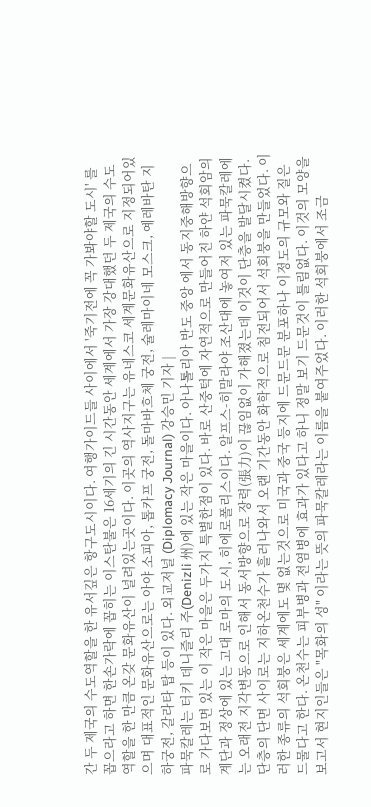간 두 제국의 수도역할을 한 유서깊은 항구도시이다. 여행가이드들 사이에서 '죽기전에 꼭 가봐야할 도시' 를 꼽으라고 하면 한손가락에 꼽히는 이스탄불은 16세기의 긴 시간동안 세계에서 가장 강대했던 두 제국의 수도 역할을 한 만큼 온갖 문화유산이 널려있는곳이다. 이곳의 역사지구는 유네스코 세계문화유산으로 지정되어있으며 대표적인 문화유산으로는 아야 소피아, 톱카프 궁전, 돌마바흐체 궁전, 슐레마이네 모스크, 예레바탄 지하궁전, 갈라타 탑 등이 있다. 외교저널 (Diplomacy Journal) 강승민 기자 |
파묵칼레는 터키 데니즐리 주(Denizli 州)에 있는 작은 마을이다. 아나톨리아 반도 중앙 에서 동지중해방향으로 가다보면 있는 이 작은 마을은 두가지 특별한점이 있다. 바로 산중턱에 자연적으로 만들어진 하얀 석회암의 계단과 정상에 있는 고대 로마의 도시, 히에로폴리스이다. 알프스-히말라야 조산대에 놓여저 있는 파묵칼레에는 오래전 지각변동으로 인해서 동서방향으로 장력(張力)이 끊임없이 가해졌는데 이것이 단층을 발달시켰다. 단층의 단면 사이로는 지하온천수가 흘러나와서 오랜 기간동안 화학적으로 침전되어서 석회붕을 만들었다. 이러한 종류의 석회붕은 세계에도 몇 없는것으로 미국과 중국 등지에 드문드문 분포하나 이정도의 규모와 질은 드물다고 한다. 온천수는 피부병과 전염병에 효과가 있다고 하니 정말 보기 드문것이 틀림없다. 이것의 모양을 보고서 현지인들은 "목화의 성" 이라는 뜻의 파묵칼레라는 이름을 붙여주었다. 이러한 석회붕에서 조금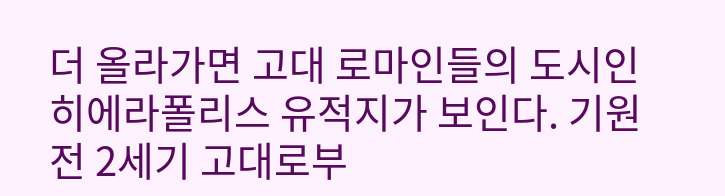더 올라가면 고대 로마인들의 도시인 히에라폴리스 유적지가 보인다. 기원전 2세기 고대로부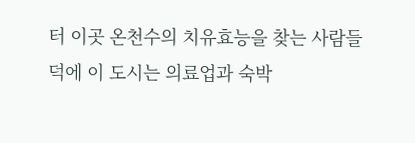터 이곳 온천수의 치유효능을 찾는 사람들덕에 이 도시는 의료업과 숙박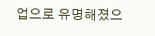업으로 유명해졌으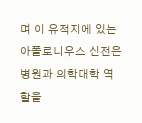며 이 유적지에 있는 아폴로니우스 신전은 병원과 의학대학 역할을